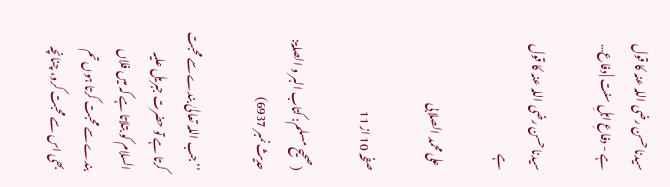سیدنا حسن رضی اللہ عنہ کا قول ہے - دفاعِ اہلِ سنت | دفاع…

سیدنا حسن رضی اللہ عنہ کا قول ہے

  علی محمد الصلابی

صفحہ 10 از 11

(صحیح مسلم: کتاب البر و الصلۃ: حدیث نمبر 6937)

’’جب اللہ تعالیٰ بندے سے محبت کرتا ہے تو حضرت جبریل علیہ السلام کو بتلاتا ہے کہ میں فلاں بندے سے محبت کرتا ہوں تم بھی اس سے محبت کرو، چنانچہ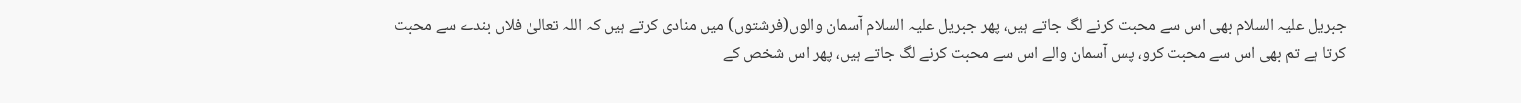جبریل علیہ السلام بھی اس سے محبت کرنے لگ جاتے ہیں، پھر جبریل علیہ السلام آسمان والوں(فرشتوں) میں منادی کرتے ہیں کہ اللہ تعالیٰ فلاں بندے سے محبت کرتا ہے تم بھی اس سے محبت کرو، پس آسمان والے اس سے محبت کرنے لگ جاتے ہیں، پھر اس شخص کے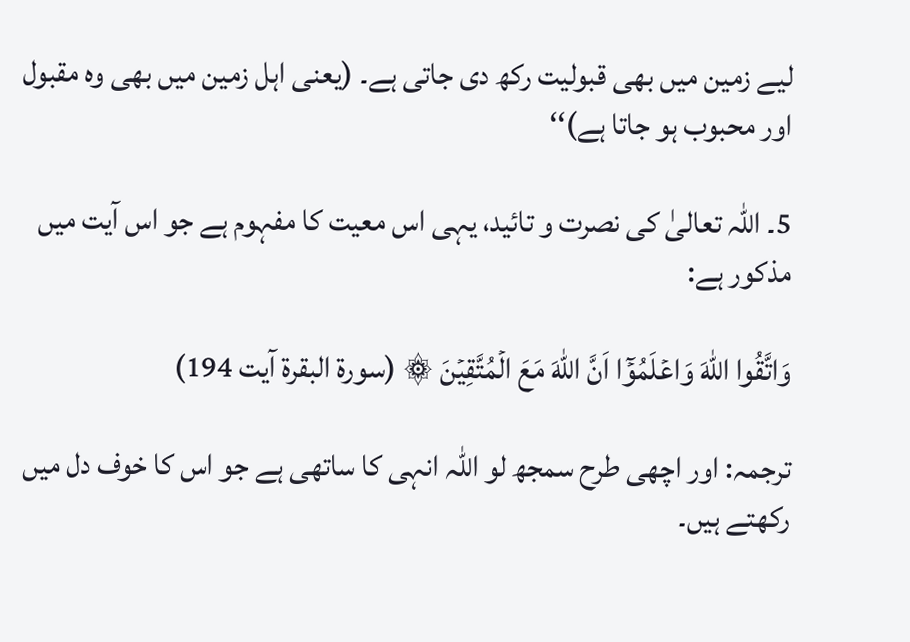لیے زمین میں بھی قبولیت رکھ دی جاتی ہے۔ (یعنی اہل زمین میں بھی وہ مقبول اور محبوب ہو جاتا ہے)‘‘

5۔ اللہ تعالیٰ کی نصرت و تائید، یہی اس معیت کا مفہوم ہے جو اس آیت میں مذکور ہے:

وَاتَّقُوا اللّٰهَ وَاعۡلَمُوۡٓا اَنَّ اللّٰهَ مَعَ الۡمُتَّقِيۡنَ ۞ (سورۃ البقرة آیت 194)

ترجمہ: اور اچھی طرح سمجھ لو اللہ انہی کا ساتھی ہے جو اس کا خوف دل میں رکھتے ہیں۔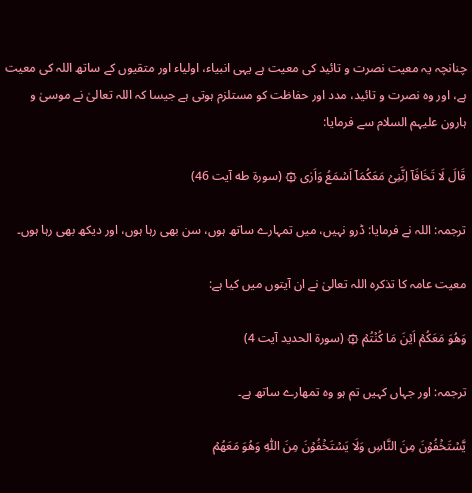چنانچہ یہ معیت نصرت و تائید کی معیت ہے یہی انبیاء، اولیاء اور متقیوں کے ساتھ اللہ کی معیت ہے، اور وہ نصرت و تائید، مدد اور حفاظت کو مستلزم ہوتی ہے جیسا کہ اللہ تعالیٰ نے موسیٰ و ہارون علیہم السلام سے فرمایا:

قَالَ لَا تَخَافَآ‌ اِنَّنِىۡ مَعَكُمَاۤ اَسۡمَعُ وَاَرٰى ۞ (سورۃ طه آیت 46)

ترجمہ: اللہ نے فرمایا: ڈرو نہیں، میں تمہارے ساتھ ہوں، سن بھی رہا ہوں، اور دیکھ بھی رہا ہوں۔

معیت عامہ کا تذکرہ اللہ تعالیٰ نے ان آیتوں میں کیا ہے:

وَهُوَ مَعَكُمۡ اَيۡنَ مَا كُنۡتُمۡ‌ ۞ (سورۃ الحديد آیت 4)

ترجمہ: اور جہاں کہیں تم ہو وہ تمھارے ساتھ ہے۔

يَّسۡتَخۡفُوۡنَ مِنَ النَّاسِ وَلَا يَسۡتَخۡفُوۡنَ مِنَ اللّٰهِ وَهُوَ مَعَهُمۡ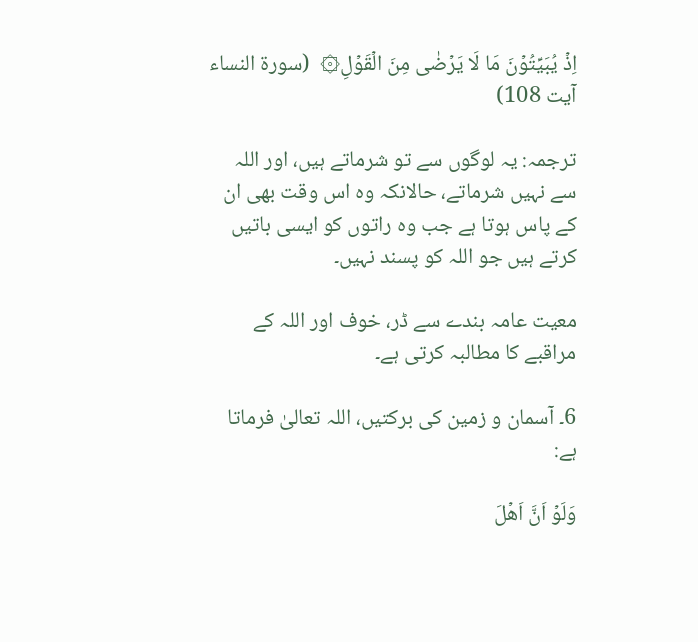اِذۡ يُبَيِّتُوۡنَ مَا لَا يَرۡضٰى مِنَ الۡقَوۡلِ۞  (سورۃ النساء آیت 108)

ترجمہ: یہ لوگوں سے تو شرماتے ہیں، اور اللہ سے نہیں شرماتے، حالانکہ وہ اس وقت بھی ان کے پاس ہوتا ہے جب وہ راتوں کو ایسی باتیں کرتے ہیں جو اللہ کو پسند نہیں۔

معیت عامہ بندے سے ڈر، خوف اور اللہ کے مراقبے کا مطالبہ کرتی ہے۔

6۔ آسمان و زمین کی برکتیں، اللہ تعالیٰ فرماتا ہے:

وَلَوۡ اَنَّ اَهۡلَ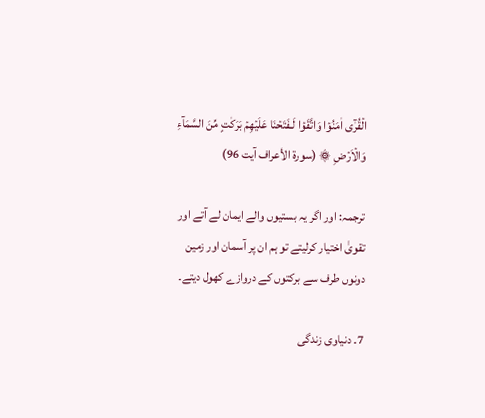الۡقُرٰٓى اٰمَنُوۡا وَاتَّقَوۡا لَـفَتَحۡنَا عَلَيۡهِمۡ بَرَكٰتٍ مِّنَ السَّمَآءِ وَالۡاَرۡضِ ۞ (سورۃ الأعراف آیت 96)

ترجمہ: اور اگر یہ بستیوں والے ایمان لے آتے اور تقویٰ اختیار کرلیتے تو ہم ان پر آسمان اور زمین دونوں طرف سے برکتوں کے دروازے کھول دیتے۔

7۔ دنیاوی زندگی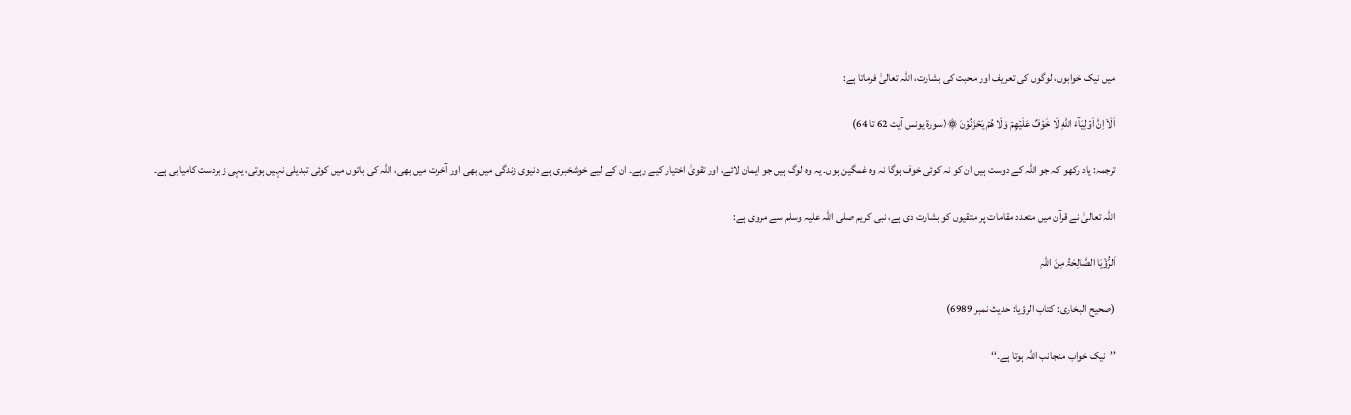میں نیک خوابوں، لوگوں کی تعریف اور محبت کی بشارت، اللہ تعالیٰ فرماتا ہے:

اَلَاۤ اِنَّ اَوۡلِيَآءَ اللّٰهِ لَا خَوۡفٌ عَلَيۡهِمۡ وَلَا هُمۡ يَحۡزَنُوۡنَ ۞(سورۃ يونس آیت 62 تا 64)

ترجمہ: یاد رکھو کہ جو اللہ کے دوست ہیں ان کو نہ کوئی خوف ہوگا نہ وہ غمگین ہوں۔ یہ وہ لوگ ہیں جو ایمان لائے، اور تقویٰ اختیار کیے رہے۔ ان کے لیے خوشخبری ہے دنیوی زندگی میں بھی اور آخرت میں بھی، اللہ کی باتوں میں کوئی تبدیلی نہیں ہوتی، یہی زبردست کامیابی ہے۔

اللہ تعالیٰ نے قرآن میں متعدد مقامات پر متقیوں کو بشارت دی ہے، نبی کریم صلی اللہ علیہ وسلم سے مروی ہے:

اَلرُّؤْیَا الصَّالِحَۃُ مِنَ اللّٰہِ

(صحیح البخاری: کتاب الرؤیا: حدیث نمبر 6989)

’’نیک خواب منجانب اللہ ہوتا ہے۔‘‘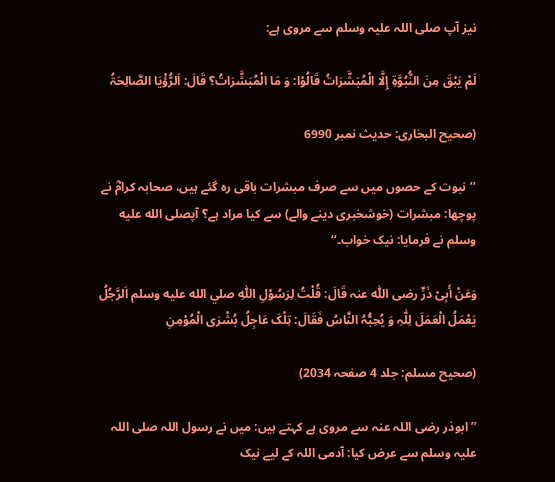نیز آپ صلی اللہ علیہ وسلم سے مروی ہے:

لَمْ یَبْقَ مِنَ النُّبُوَّۃِ إِلَّا الْمُبَشَّرَاتُ قَالُوْا: وَ مَا الْمُبَشَّرَاتُ؟ قَالَ: اَلرُّؤْیَا الصَّالِحَۃُ

(صحیح البخاری: حدیث نمبر 6990

’’نبوت کے حصوں میں سے صرف مبشرات باقی رہ گئے ہیں، صحابہ کرامؓ نے پوچھا: مبشرات (خوشخبری دینے والے) سے کیا مراد ہے؟ آپصلى الله عليه وسلم نے فرمایا: نیک خواب۔‘‘

وَعَنْ أَبِیْ ذَرٍّ رضی اللّٰه عنہ قَالَ: قُلْتُ لِرَسُوْلِ اللّٰہِ صلي الله عليه وسلم اَلرَّجُلُ یَعْمَلُ الْعَمَلَ لِلّٰہِ وَ یُحِبُّہُ النَّاسُ فَقَالَ: تِلْکَ عَاجِلُ بُشْرٰی الْمُوْمِنِ

(صحیح مسلم: جلد 4 صفحہ 2034)

’’ابوذر رضی اللہ عنہ سے مروی ہے کہتے ہیں: میں نے رسول اللہ صلی اللہ علیہ وسلم سے عرض کیا: آدمی اللہ کے لیے نیک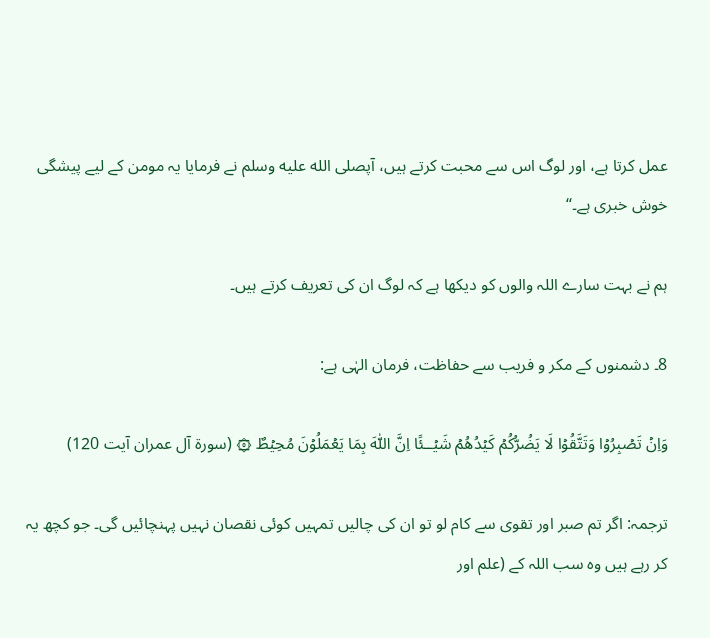عمل کرتا ہے، اور لوگ اس سے محبت کرتے ہیں، آپصلى الله عليه وسلم نے فرمایا یہ مومن کے لیے پیشگی خوش خبری ہے۔‘‘

ہم نے بہت سارے اللہ والوں کو دیکھا ہے کہ لوگ ان کی تعریف کرتے ہیں۔

8۔ دشمنوں کے مکر و فریب سے حفاظت، فرمان الہٰی ہے:

وَاِنۡ تَصۡبِرُوۡا وَتَتَّقُوۡا لَا يَضُرُّكُمۡ كَيۡدُهُمۡ شَيۡــئًا اِنَّ اللّٰهَ بِمَا يَعۡمَلُوۡنَ مُحِيۡطٌ ۞ (سورۃ آل عمران آیت 120)

ترجمہ: اگر تم صبر اور تقوی سے کام لو تو ان کی چالیں تمہیں کوئی نقصان نہیں پہنچائیں گی۔ جو کچھ یہ کر رہے ہیں وہ سب اللہ کے (علم اور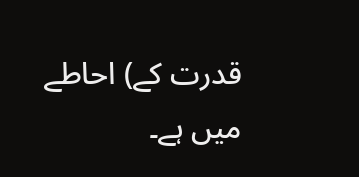قدرت کے) احاطے میں ہے۔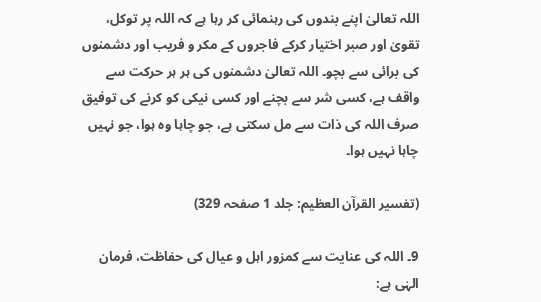اللہ تعالیٰ اپنے بندوں کی رہنمائی کر رہا ہے کہ اللہ پر توکل، تقویٰ اور صبر اختیار کرکے فاجروں کے مکر و فریب اور دشمنوں کی برائی سے بچو۔ اللہ تعالیٰ دشمنوں کی ہر ہر حرکت سے واقف ہے، کسی شر سے بچنے اور کسی نیکی کو کرنے کی توفیق صرف اللہ کی ذات سے مل سکتی ہے، جو چاہا وہ ہوا، جو نہیں چاہا نہیں ہوا۔

(تفسیر القرآن العظیم: جلد 1 صفحہ 329)

9۔ اللہ کی عنایت سے کمزور اہل و عیال کی حفاظت، فرمان الہٰی ہے: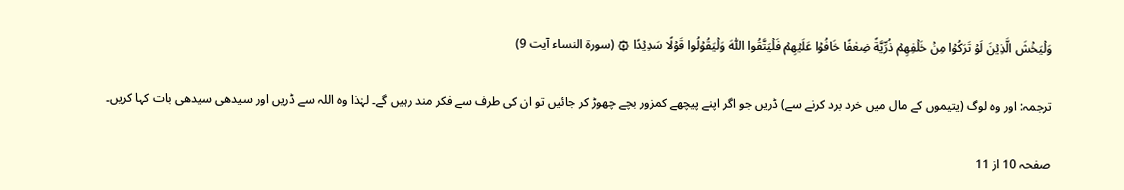وَلۡيَخۡشَ الَّذِيۡنَ لَوۡ تَرَكُوۡا مِنۡ خَلۡفِهِمۡ ذُرِّيَّةً ضِعٰفًا خَافُوۡا عَلَيۡهِمۡ فَلۡيَتَّقُوا اللّٰهَ وَلۡيَقُوۡلُوا قَوۡلًا سَدِيۡدًا ۞ (سورۃ النساء آیت 9)

ترجمہ: اور وہ لوگ (یتیموں کے مال میں خرد برد کرنے سے) ڈریں جو اگر اپنے پیچھے کمزور بچے چھوڑ کر جائیں تو ان کی طرف سے فکر مند رہیں گے۔ لہٰذا وہ اللہ سے ڈریں اور سیدھی سیدھی بات کہا کریں۔

صفحہ 10 از 11